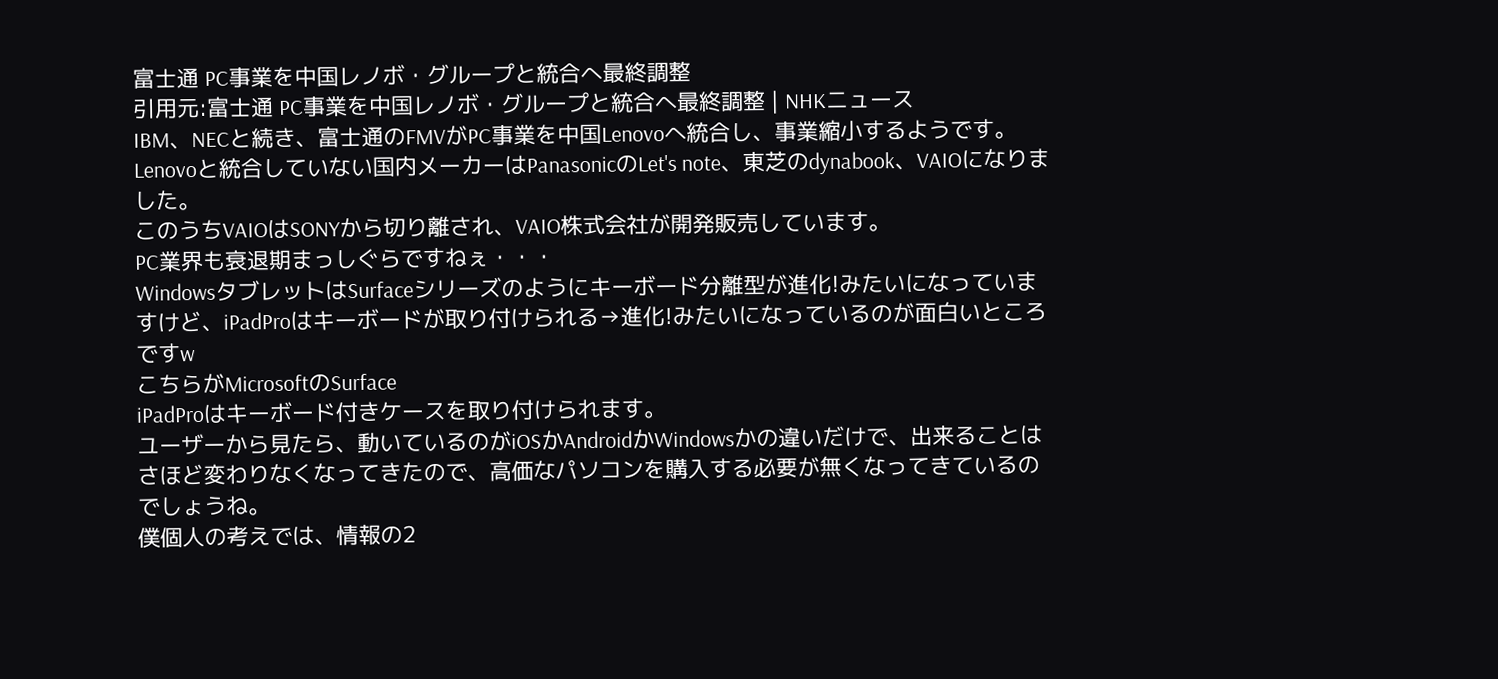富士通 PC事業を中国レノボ・グループと統合へ最終調整
引用元:富士通 PC事業を中国レノボ・グループと統合へ最終調整 | NHKニュース
IBM、NECと続き、富士通のFMVがPC事業を中国Lenovoへ統合し、事業縮小するようです。
Lenovoと統合していない国内メーカーはPanasonicのLet's note、東芝のdynabook、VAIOになりました。
このうちVAIOはSONYから切り離され、VAIO株式会社が開発販売しています。
PC業界も衰退期まっしぐらですねぇ・・・
WindowsタブレットはSurfaceシリーズのようにキーボード分離型が進化!みたいになっていますけど、iPadProはキーボードが取り付けられる→進化!みたいになっているのが面白いところですw
こちらがMicrosoftのSurface
iPadProはキーボード付きケースを取り付けられます。
ユーザーから見たら、動いているのがiOSかAndroidかWindowsかの違いだけで、出来ることはさほど変わりなくなってきたので、高価なパソコンを購入する必要が無くなってきているのでしょうね。
僕個人の考えでは、情報の2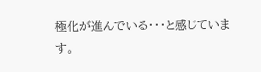極化が進んでいる・・・と感じています。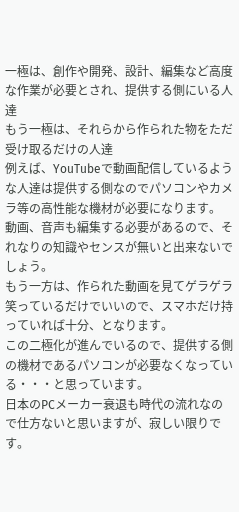一極は、創作や開発、設計、編集など高度な作業が必要とされ、提供する側にいる人達
もう一極は、それらから作られた物をただ受け取るだけの人達
例えば、YouTubeで動画配信しているような人達は提供する側なのでパソコンやカメラ等の高性能な機材が必要になります。
動画、音声も編集する必要があるので、それなりの知識やセンスが無いと出来ないでしょう。
もう一方は、作られた動画を見てゲラゲラ笑っているだけでいいので、スマホだけ持っていれば十分、となります。
この二極化が進んでいるので、提供する側の機材であるパソコンが必要なくなっている・・・と思っています。
日本のPCメーカー衰退も時代の流れなので仕方ないと思いますが、寂しい限りです。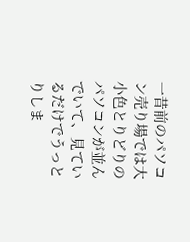一昔前のパソコン売り場では大小色とりどりのパソコンが並んでいて、見ているだけでうっとりしま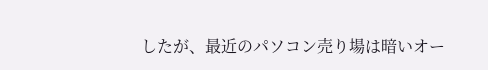したが、最近のパソコン売り場は暗いオー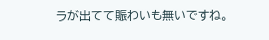ラが出てて賑わいも無いですね。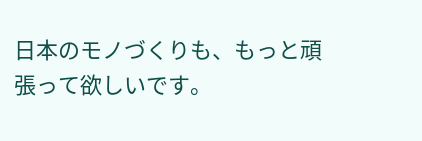日本のモノづくりも、もっと頑張って欲しいです。